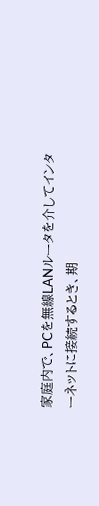家庭内で、PCを無線LANルータを介してインターネットに接続するとき、期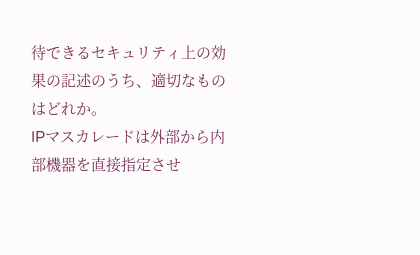待できるセキュリティ上の効果の記述のうち、適切なものはどれか。
IPマスカレードは外部から内部機器を直接指定させ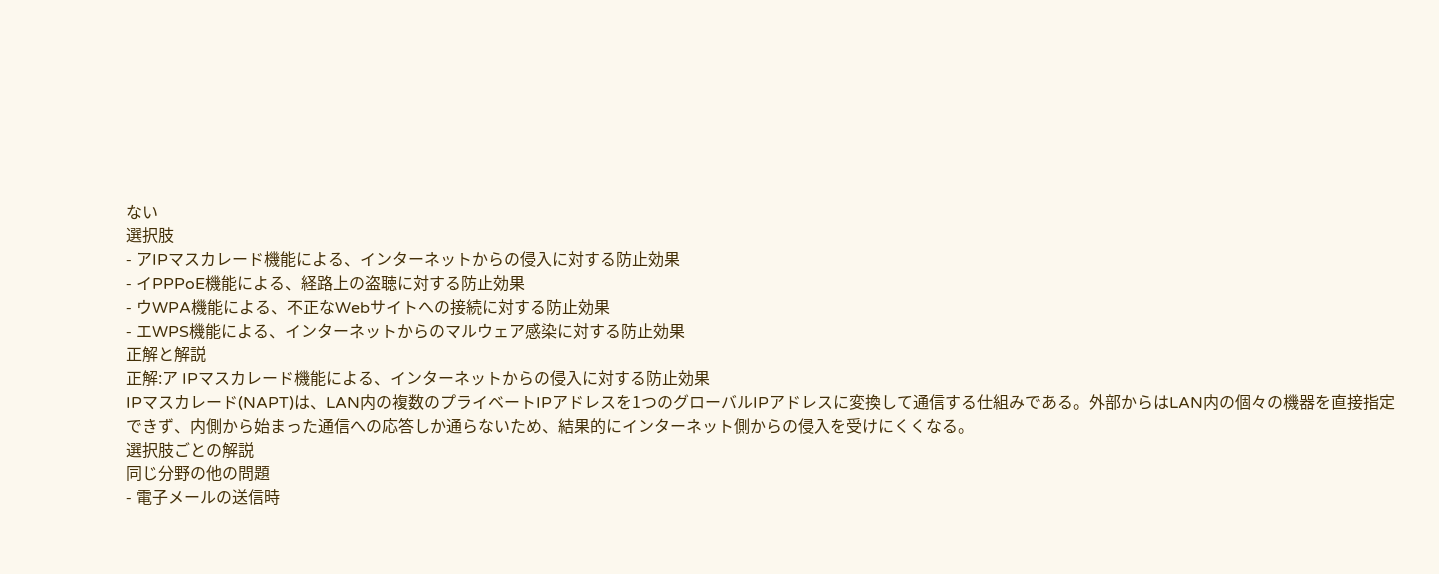ない
選択肢
- アIPマスカレード機能による、インターネットからの侵入に対する防止効果
- イPPPoE機能による、経路上の盗聴に対する防止効果
- ウWPA機能による、不正なWebサイトへの接続に対する防止効果
- エWPS機能による、インターネットからのマルウェア感染に対する防止効果
正解と解説
正解:ア IPマスカレード機能による、インターネットからの侵入に対する防止効果
IPマスカレード(NAPT)は、LAN内の複数のプライベートIPアドレスを1つのグローバルIPアドレスに変換して通信する仕組みである。外部からはLAN内の個々の機器を直接指定できず、内側から始まった通信への応答しか通らないため、結果的にインターネット側からの侵入を受けにくくなる。
選択肢ごとの解説
同じ分野の他の問題
- 電子メールの送信時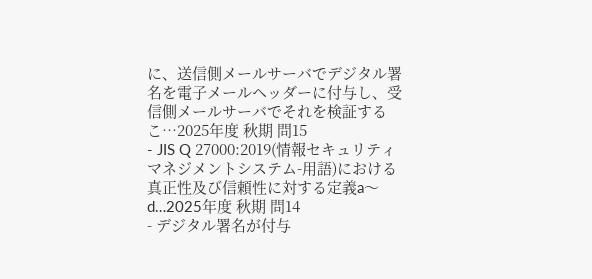に、送信側メールサーバでデジタル署名を電子メールヘッダーに付与し、受信側メールサーバでそれを検証するこ…2025年度 秋期 問15
- JIS Q 27000:2019(情報セキュリティマネジメントシステム-用語)における真正性及び信頼性に対する定義a〜d…2025年度 秋期 問14
- デジタル署名が付与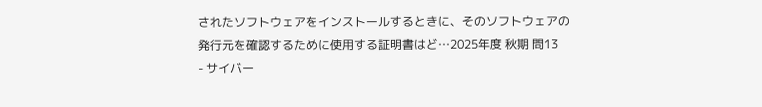されたソフトウェアをインストールするときに、そのソフトウェアの発行元を確認するために使用する証明書はど…2025年度 秋期 問13
- サイバー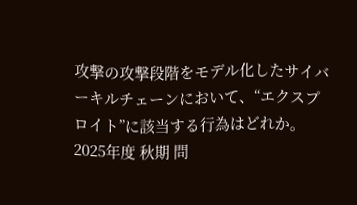攻撃の攻撃段階をモデル化したサイバーキルチェーンにおいて、“エクスプロイト”に該当する行為はどれか。2025年度 秋期 問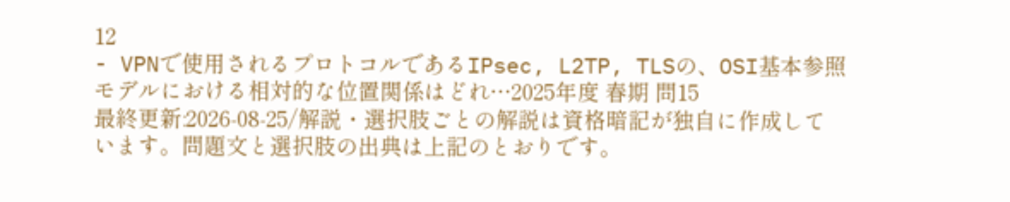12
- VPNで使用されるプロトコルであるIPsec, L2TP, TLSの、OSI基本参照モデルにおける相対的な位置関係はどれ…2025年度 春期 問15
最終更新:2026-08-25/解説・選択肢ごとの解説は資格暗記が独自に作成しています。問題文と選択肢の出典は上記のとおりです。